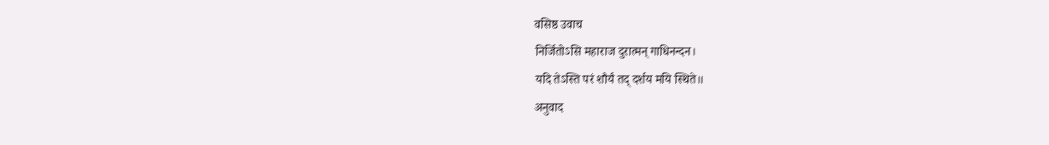वसिष्ठ उवाच
निर्जितोऽसि महाराज दुरात्मन् गाधिनन्दन।
यदि तेऽस्ति परं शौर्यं तद् दर्शय मयि स्थिते॥
अनुवाद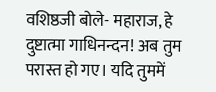वशिष्ठजी बोले- महाराज, हे दुष्टात्मा गाधिनन्दन! अब तुम परास्त हो गए। यदि तुममें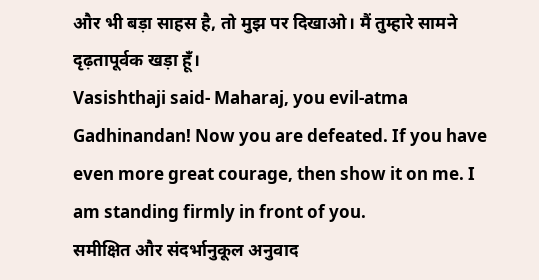और भी बड़ा साहस है, तो मुझ पर दिखाओ। मैं तुम्हारे सामने दृढ़तापूर्वक खड़ा हूँ।
Vasishthaji said- Maharaj, you evil-atma Gadhinandan! Now you are defeated. If you have even more great courage, then show it on me. I am standing firmly in front of you.
समीक्षित और संदर्भानुकूल अनुवाद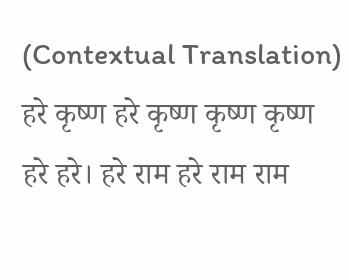(Contextual Translation)
हरे कृष्ण हरे कृष्ण कृष्ण कृष्ण हरे हरे। हरे राम हरे राम राम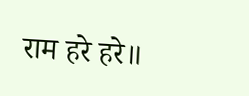राम हरे हरे॥